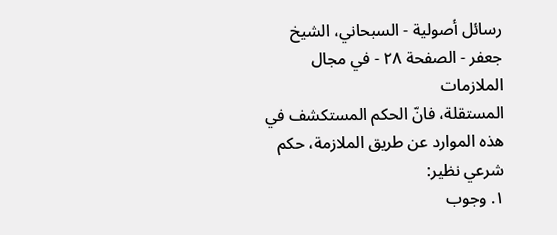رسائل أصولية - السبحاني، الشيخ جعفر - الصفحة ٢٨ - في مجال الملازمات
المستقلة، فانّ الحكم المستكشف في هذه الموارد عن طريق الملازمة، حكم شرعي نظير:
١. وجوب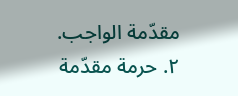مقدّمة الواجب.
٢. حرمة مقدّمة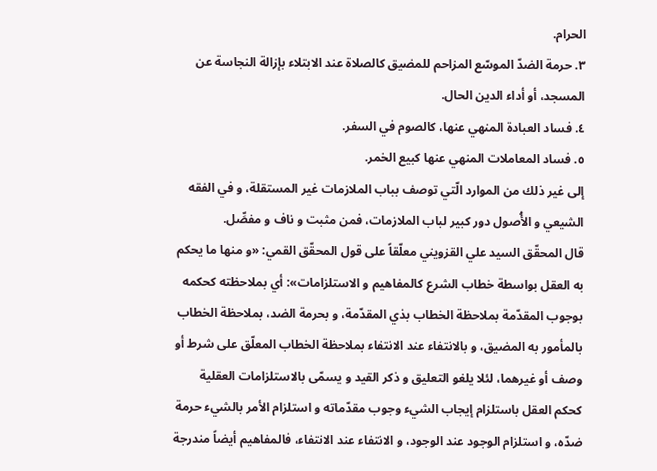الحرام.
٣. حرمة الضدّ الموسّع المزاحم للمضيق كالصلاة عند الابتلاء بإزالة النجاسة عن المسجد، أو أداء الدين الحال.
٤. فساد العبادة المنهي عنها، كالصوم في السفر.
٥. فساد المعاملات المنهي عنها كبيع الخمر.
إلى غير ذلك من الموارد الّتي توصف بباب الملازمات غير المستقلة، و في الفقه الشيعي و الأُصول دور كبير لباب الملازمات، فمن مثبت و ناف و مفصِّل.
قال المحقّق السيد علي القزويني معلّقاً على قول المحقّق القمي: «و منها ما يحكم به العقل بواسطة خطاب الشرع كالمفاهيم و الاستلزامات»: أي بملاحظته كحكمه بوجوب المقدّمة بملاحظة الخطاب بذي المقدّمة، و بحرمة الضد، بملاحظة الخطاب بالمأمور به المضيق، و بالانتفاء عند الانتفاء بملاحظة الخطاب المعلّق على شرط أو وصف أو غيرهما، لئلا يلغو التعليق و ذكر القيد و يسمّى بالاستلزامات العقلية كحكم العقل باستلزام إيجاب الشيء وجوب مقدّماته و استلزام الأمر بالشيء حرمة ضدّه، و استلزام الوجود عند الوجود، و الانتفاء عند الانتفاء، فالمفاهيم أيضاً مندرجة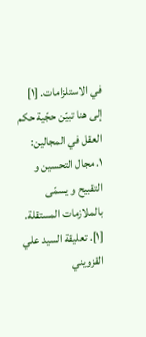في الاستلزامات. [١]
إلى هنا تبيّن حجّية حكم العقل في المجالين:
١. مجال التحسين و التقبيح و يسمّى بالملازمات المستقلة.
[١]. تعليقة السيد علي القزويني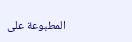المطبوعة على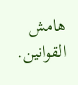هامش القوانين.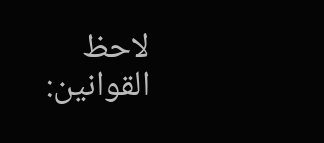لاحظ القوانين: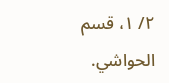٢/ ١، قسم الحواشي.